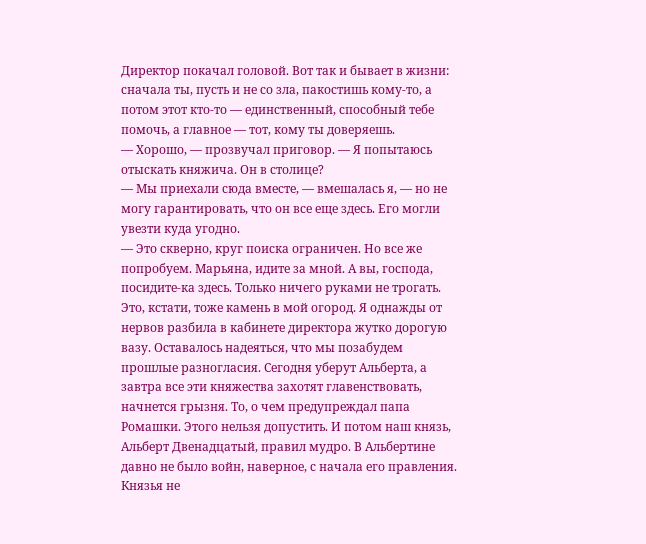Директор покачал головой. Вот так и бывает в жизни: сначала ты, пусть и не со зла, пакостишь кому-то, а потом этот кто-то — единственный, способный тебе помочь, а главное — тот, кому ты доверяешь.
— Хорошо, — прозвучал приговор. — Я попытаюсь отыскать княжича. Он в столице?
— Мы приехали сюда вместе, — вмешалась я, — но не могу гарантировать, что он все еще здесь. Его могли увезти куда угодно.
— Это скверно, круг поиска ограничен. Но все же попробуем. Марьяна, идите за мной. А вы, господа, посидите-ка здесь. Только ничего руками не трогать.
Это, кстати, тоже камень в мой огород. Я однажды от нервов разбила в кабинете директора жутко дорогую вазу. Оставалось надеяться, что мы позабудем прошлые разногласия. Сегодня уберут Альберта, а завтра все эти княжества захотят главенствовать, начнется грызня. То, о чем предупреждал папа Ромашки. Этого нельзя допустить. И потом наш князь, Альберт Двенадцатый, правил мудро. В Альбертине давно не было войн, наверное, с начала его правления. Князья не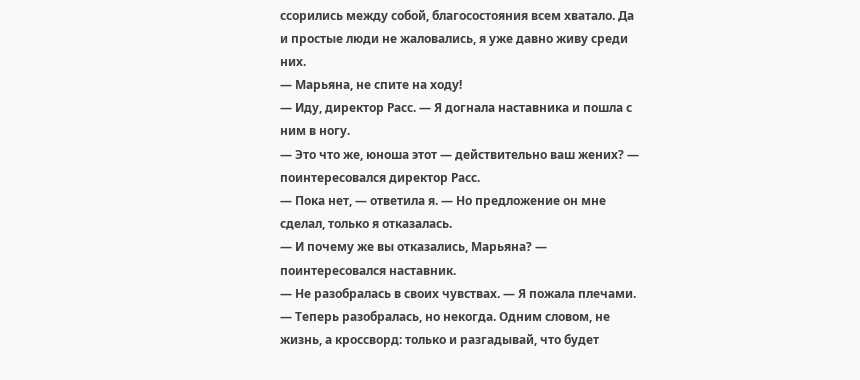ссорились между собой, благосостояния всем хватало. Да и простые люди не жаловались, я уже давно живу среди них.
— Марьяна, не спите на ходу!
— Иду, директор Расс. — Я догнала наставника и пошла с ним в ногу.
— Это что же, юноша этот — действительно ваш жених? — поинтересовался директор Расс.
— Пока нет, — ответила я. — Но предложение он мне сделал, только я отказалась.
— И почему же вы отказались, Марьяна? — поинтересовался наставник.
— Не разобралась в своих чувствах. — Я пожала плечами. — Теперь разобралась, но некогда. Одним словом, не жизнь, а кроссворд: только и разгадывай, что будет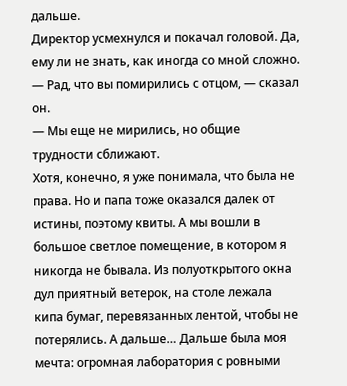дальше.
Директор усмехнулся и покачал головой. Да, ему ли не знать, как иногда со мной сложно.
— Рад, что вы помирились с отцом, — сказал он.
— Мы еще не мирились, но общие трудности сближают.
Хотя, конечно, я уже понимала, что была не права. Но и папа тоже оказался далек от истины, поэтому квиты. А мы вошли в большое светлое помещение, в котором я никогда не бывала. Из полуоткрытого окна дул приятный ветерок, на столе лежала кипа бумаг, перевязанных лентой, чтобы не потерялись. А дальше… Дальше была моя мечта: огромная лаборатория с ровными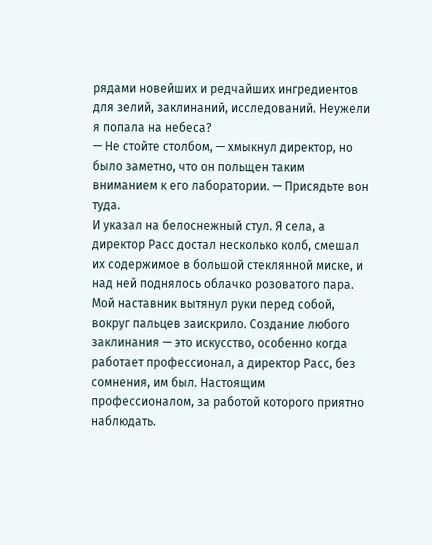рядами новейших и редчайших ингредиентов для зелий, заклинаний, исследований. Неужели я попала на небеса?
— Не стойте столбом, — хмыкнул директор, но было заметно, что он польщен таким вниманием к его лаборатории. — Присядьте вон туда.
И указал на белоснежный стул. Я села, а директор Расс достал несколько колб, смешал их содержимое в большой стеклянной миске, и над ней поднялось облачко розоватого пара. Мой наставник вытянул руки перед собой, вокруг пальцев заискрило. Создание любого заклинания — это искусство, особенно когда работает профессионал, а директор Расс, без сомнения, им был. Настоящим профессионалом, за работой которого приятно наблюдать.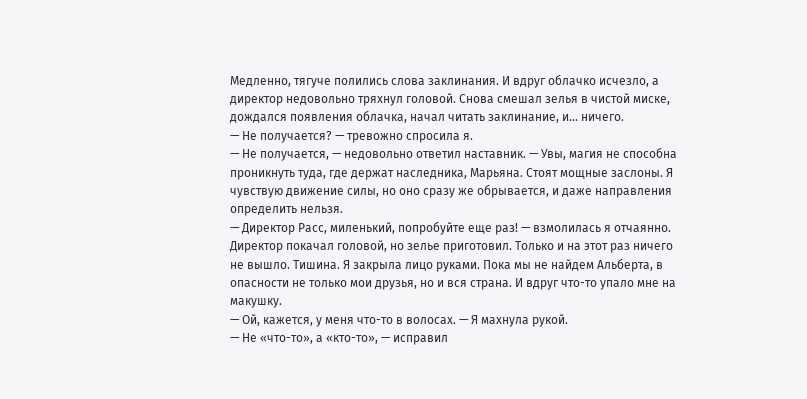Медленно, тягуче полились слова заклинания. И вдруг облачко исчезло, а директор недовольно тряхнул головой. Снова смешал зелья в чистой миске, дождался появления облачка, начал читать заклинание, и… ничего.
— Не получается? — тревожно спросила я.
— Не получается, — недовольно ответил наставник. — Увы, магия не способна проникнуть туда, где держат наследника, Марьяна. Стоят мощные заслоны. Я чувствую движение силы, но оно сразу же обрывается, и даже направления определить нельзя.
— Директор Расс, миленький, попробуйте еще раз! — взмолилась я отчаянно.
Директор покачал головой, но зелье приготовил. Только и на этот раз ничего не вышло. Тишина. Я закрыла лицо руками. Пока мы не найдем Альберта, в опасности не только мои друзья, но и вся страна. И вдруг что-то упало мне на макушку.
— Ой, кажется, у меня что-то в волосах. — Я махнула рукой.
— Не «что-то», а «кто-то», — исправил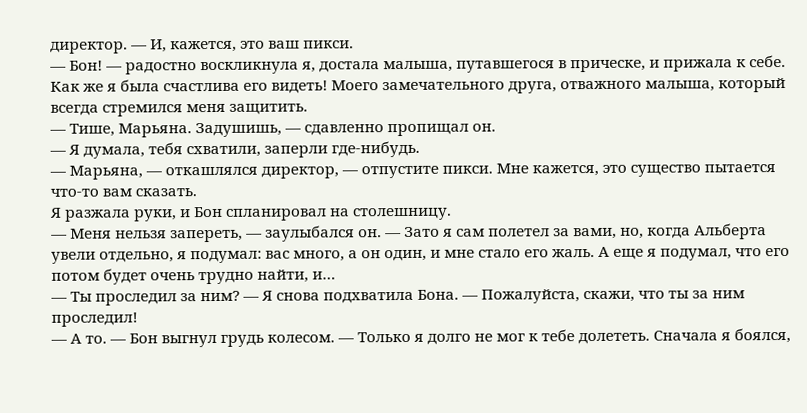директор. — И, кажется, это ваш пикси.
— Бон! — радостно воскликнула я, достала малыша, путавшегося в прическе, и прижала к себе. Как же я была счастлива его видеть! Моего замечательного друга, отважного малыша, который всегда стремился меня защитить.
— Тише, Марьяна. Задушишь, — сдавленно пропищал он.
— Я думала, тебя схватили, заперли где-нибудь.
— Марьяна, — откашлялся директор, — отпустите пикси. Мне кажется, это существо пытается что-то вам сказать.
Я разжала руки, и Бон спланировал на столешницу.
— Меня нельзя запереть, — заулыбался он. — Зато я сам полетел за вами, но, когда Альберта увели отдельно, я подумал: вас много, а он один, и мне стало его жаль. А еще я подумал, что его потом будет очень трудно найти, и…
— Ты проследил за ним? — Я снова подхватила Бона. — Пожалуйста, скажи, что ты за ним проследил!
— А то. — Бон выгнул грудь колесом. — Только я долго не мог к тебе долететь. Сначала я боялся,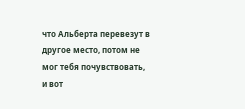что Альберта перевезут в другое место, потом не мог тебя почувствовать, и вот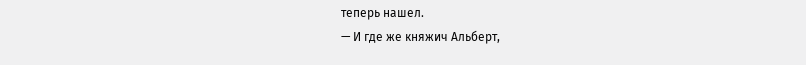теперь нашел.
— И где же княжич Альберт,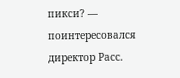пикси? — поинтересовался директор Расс.